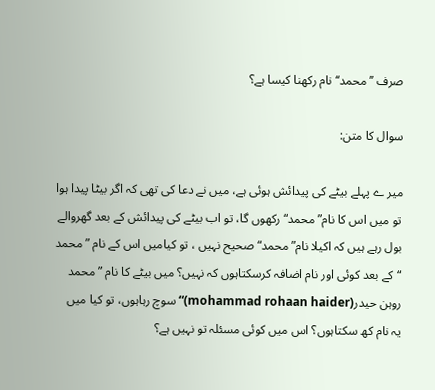صرف ’’محمد‘‘ نام ركھنا كیسا ہے؟

سوال کا متن:

میر ے پہلے بیٹے کی پیدائش ہوئی ہے، میں نے دعا کی تھی کہ اگر بیٹا پیدا ہوا تو میں اس کا نام” محمد“ رکھوں گا، تو اب بیٹے کی پیدائش کے بعد گھروالے بول رہے ہیں کہ اکیلا نام” محمد“ صحیح نہیں ، تو کیامیں اس کے نام ”محمد “کے بعد کوئی اور نام اضافہ کرسکتاہوں کہ نہیں؟ میں بیٹے کا نام ”محمد روہن حیدر(mohammad rohaan haider)“ سوچ رہاہوں، تو کیا میں یہ نام کھ سکتاہوں؟ اس میں کوئی مسئلہ تو نہیں ہے؟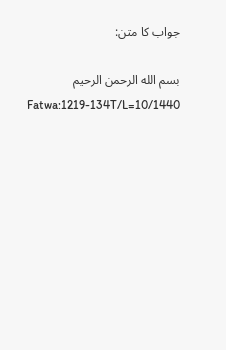جواب کا متن:

بسم الله الرحمن الرحيم
Fatwa:1219-134T/L=10/1440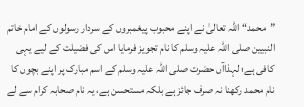”محمد“ اللہ تعالیٰ نے اپنے محبوب پیغمبروں کے سردار رسولوں کے امام خاتم النبیین صلی اللہ علیہ وسلم کا نام تجویز فرمایا اس کی فضیلت کے لیے یہی کافی ہے؛ لہذاآں حضرت صلی اللہ علیہ وسلم کے اسم مبارک پر اپنے بچوں کا نام محمد رکھنا نہ صرف جائز ہے بلکہ مستحسن ہے، یہ نام صحابہ کرام سے لے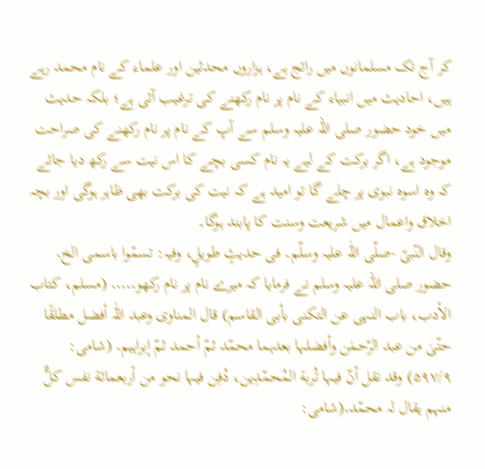کر آج تک مسلمانوں میں رائج ہے، ہزاروں محدثین اور علماء کے نام محمد رہے ہیں، احادیث میں انبیاء کے نام پر نام رکھنے کی ترغیب آئی ہے؛ بلکہ حدیث میں خود حضور صلی اللہ علیہ وسلم سے آپ کے نام پر نام رکھنے کی صراحت موجود ہے، اگر برکت کے لیے یہ نام کسی بچے کا اس نیت سے رکھ دیا جائے کہ وہ اسوہ نبوی پر چلے گا تو امید ہے کہ نیت کی برکت بھی ظاہر ہوگی اور بچہ اخلاق واعمال میں شریعت وسنت کا پابند ہوگا۔
وقال النّبیّ -صلّی اللّٰہ علیہ وسلّم۔ فی حدیثٍ طویلٍ، وفیہ: تسمّوا باسمی الخ․ حضور صلی اللہ علیہ وسلم نے فرمایا کہ میرے نام پر نام رکھو․․․․․ (مسلم، کتاب الأدب، باب النہی عن التکنی بأبی القاسم) قال المناوی وعبد اللّٰہ أفضل مطلقًا حتّیٰ من عبد الرّحمٰن وأفضلہا بعدہما محمّد ثمّ أحمد ثمّ إبراہیم․ (شامی: ۵۹۷/۹) وقد نقل أنّ فیہا تُربة المُحمّدِین، دُفِن فیہا نحو من أربعمائة نفس کلٌّ منہم یقال لہ محمّد․(شامی: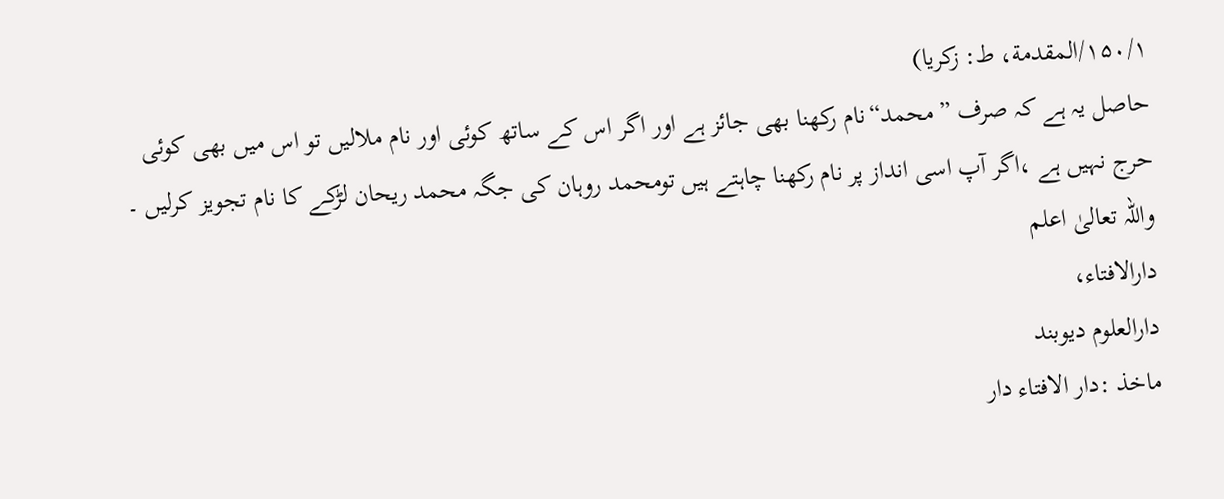۱۵۰/۱/المقدمة، ط: زکریا)
حاصل یہ ہے کہ صرف ”محمد“نام رکھنا بھی جائز ہے اور اگر اس کے ساتھ کوئی اور نام ملالیں تو اس میں بھی کوئی حرج نہیں ہے ،اگر آپ اسی انداز پر نام رکھنا چاہتے ہیں تومحمد روہان کی جگہ محمد ریحان لڑکے کا نام تجویز کرلیں ۔
واللہ تعالیٰ اعلم
دارالافتاء،
دارالعلوم دیوبند
ماخذ :دار الافتاء دار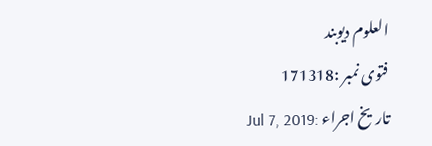العلوم دیوبند
فتوی نمبر :171318
تاریخ اجراء :Jul 7, 2019